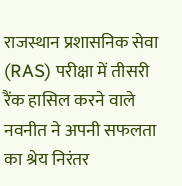राजस्थान प्रशासनिक सेवा (RAS) परीक्षा में तीसरी रैंक हासिल करने वाले नवनीत ने अपनी सफलता का श्रेय निरंतर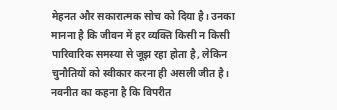मेहनत और सकारात्मक सोच को दिया है। उनका मानना है कि जीवन में हर व्यक्ति किसी न किसी पारिवारिक समस्या से जूझ रहा होता है, लेकिन चुनौतियों को स्वीकार करना ही असली जीत है। नवनीत का कहना है कि विपरीत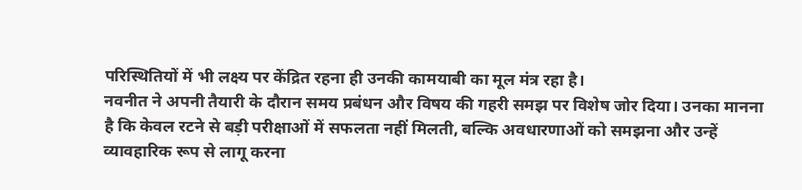परिस्थितियों में भी लक्ष्य पर केंद्रित रहना ही उनकी कामयाबी का मूल मंत्र रहा है।
नवनीत ने अपनी तैयारी के दौरान समय प्रबंधन और विषय की गहरी समझ पर विशेष जोर दिया। उनका मानना है कि केवल रटने से बड़ी परीक्षाओं में सफलता नहीं मिलती, बल्कि अवधारणाओं को समझना और उन्हें व्यावहारिक रूप से लागू करना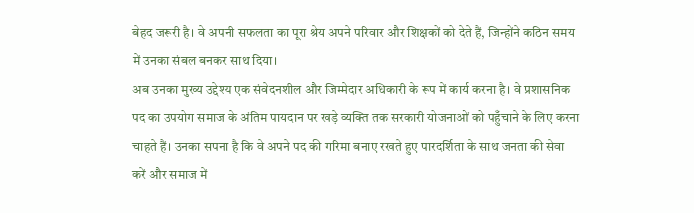बेहद जरूरी है। वे अपनी सफलता का पूरा श्रेय अपने परिवार और शिक्षकों को देते हैं, जिन्होंने कठिन समय में उनका संबल बनकर साथ दिया।
अब उनका मुख्य उद्देश्य एक संवेदनशील और जिम्मेदार अधिकारी के रूप में कार्य करना है। वे प्रशासनिक पद का उपयोग समाज के अंतिम पायदान पर खड़े व्यक्ति तक सरकारी योजनाओं को पहुँचाने के लिए करना चाहते हैं। उनका सपना है कि वे अपने पद की गरिमा बनाए रखते हुए पारदर्शिता के साथ जनता की सेवा करें और समाज में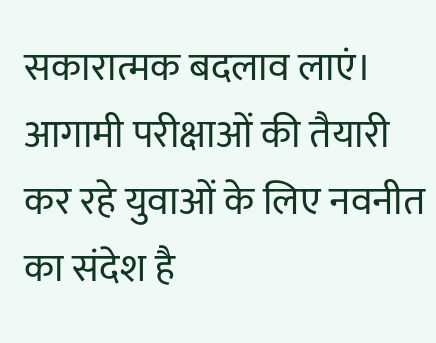सकारात्मक बदलाव लाएं।
आगामी परीक्षाओं की तैयारी कर रहे युवाओं के लिए नवनीत का संदेश है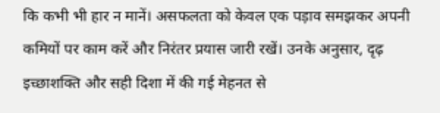कि कभी भी हार न मानें। असफलता को केवल एक पड़ाव समझकर अपनी कमियों पर काम करें और निरंतर प्रयास जारी रखें। उनके अनुसार, दृढ़ इच्छाशक्ति और सही दिशा में की गई मेहनत से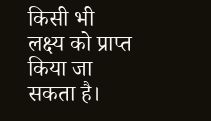किसी भी लक्ष्य को प्राप्त किया जा सकता है।